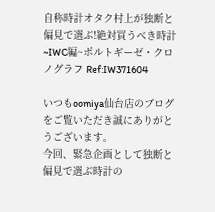自称時計オタク村上が独断と偏見で選ぶ!絶対買うべき時計 ~IWC編~ポルトギーゼ・クロノグラフ Ref:IW371604

いつもoomiya仙台店のブログをご覧いただき誠にありがとうございます。
今回、緊急企画として独断と偏見で選ぶ時計の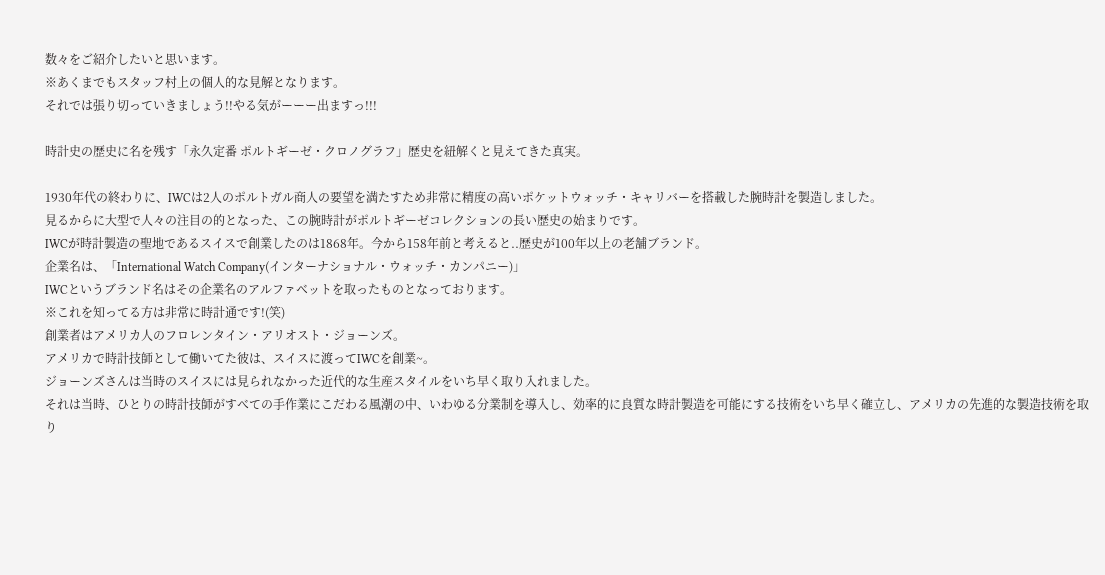数々をご紹介したいと思います。
※あくまでもスタッフ村上の個人的な見解となります。
それでは張り切っていきましょう!!やる気がーーー出ますっ!!!

時計史の歴史に名を残す「永久定番 ポルトギーゼ・クロノグラフ」歴史を紐解くと見えてきた真実。

1930年代の終わりに、IWCは2人のポルトガル商人の要望を満たすため非常に精度の高いポケットウォッチ・キャリバーを搭載した腕時計を製造しました。
見るからに大型で人々の注目の的となった、この腕時計がポルトギーゼコレクションの長い歴史の始まりです。
IWCが時計製造の聖地であるスイスで創業したのは1868年。今から158年前と考えると..歴史が100年以上の老舗ブランド。
企業名は、「International Watch Company(インターナショナル・ウォッチ・カンパニー)」
IWCというブランド名はその企業名のアルファベットを取ったものとなっております。
※これを知ってる方は非常に時計通です!(笑)
創業者はアメリカ人のフロレンタイン・アリオスト・ジョーンズ。
アメリカで時計技師として働いてた彼は、スイスに渡ってIWCを創業~。
ジョーンズさんは当時のスイスには見られなかった近代的な生産スタイルをいち早く取り入れました。
それは当時、ひとりの時計技師がすべての手作業にこだわる風潮の中、いわゆる分業制を導入し、効率的に良質な時計製造を可能にする技術をいち早く確立し、アメリカの先進的な製造技術を取り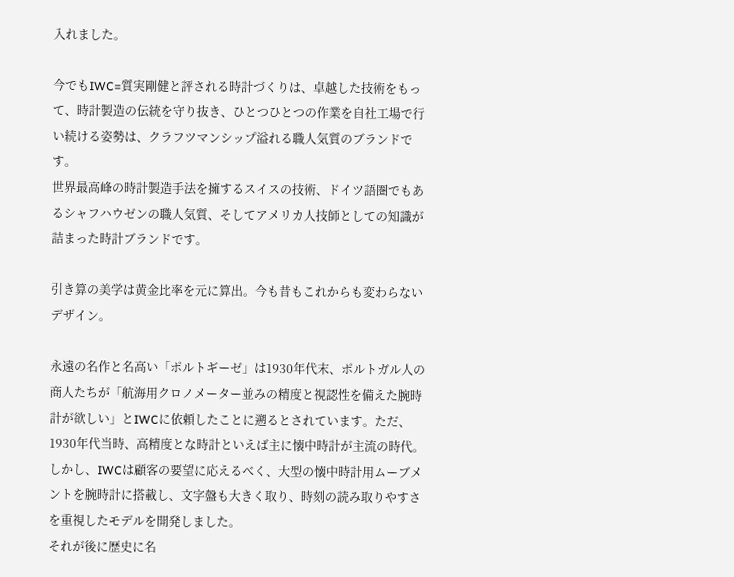入れました。

今でもIWC=質実剛健と評される時計づくりは、卓越した技術をもって、時計製造の伝統を守り抜き、ひとつひとつの作業を自社工場で行い続ける姿勢は、クラフツマンシップ溢れる職人気質のブランドです。
世界最高峰の時計製造手法を擁するスイスの技術、ドイツ語圏でもあるシャフハウゼンの職人気質、そしてアメリカ人技師としての知識が詰まった時計ブランドです。

引き算の美学は黄金比率を元に算出。今も昔もこれからも変わらないデザイン。

永遠の名作と名高い「ポルトギーゼ」は1930年代末、ポルトガル人の商人たちが「航海用クロノメーター並みの精度と視認性を備えた腕時計が欲しい」とIWCに依頼したことに遡るとされています。ただ、1930年代当時、高精度とな時計といえば主に懐中時計が主流の時代。しかし、IWCは顧客の要望に応えるべく、大型の懐中時計用ムーブメントを腕時計に搭載し、文字盤も大きく取り、時刻の読み取りやすさを重視したモデルを開発しました。
それが後に歴史に名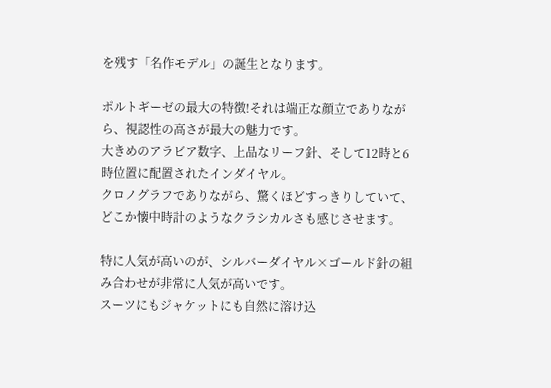を残す「名作モデル」の誕生となります。

ポルトギーゼの最大の特徴!それは端正な顔立でありながら、視認性の高さが最大の魅力です。
大きめのアラビア数字、上品なリーフ針、そして12時と6時位置に配置されたインダイヤル。
クロノグラフでありながら、驚くほどすっきりしていて、どこか懐中時計のようなクラシカルさも感じさせます。

特に人気が高いのが、シルバーダイヤル×ゴールド針の組み合わせが非常に人気が高いです。
スーツにもジャケットにも自然に溶け込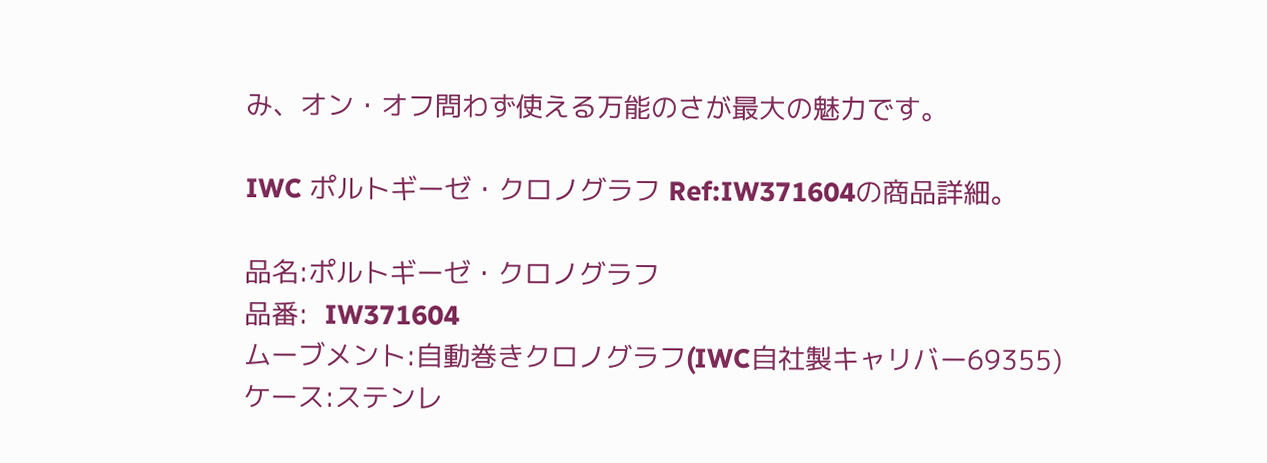み、オン・オフ問わず使える万能のさが最大の魅力です。

IWC ポルトギーゼ・クロノグラフ Ref:IW371604の商品詳細。

品名:ポルトギーゼ・クロノグラフ
品番:  IW371604
ムーブメント:自動巻きクロノグラフ(IWC自社製キャリバー69355)
ケース:ステンレ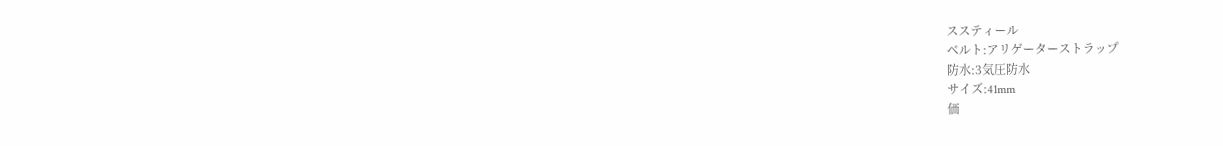ススティール
ベルト:アリゲーターストラップ
防水:3気圧防水
サイズ:41mm
価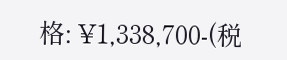格: ¥1,338,700-(税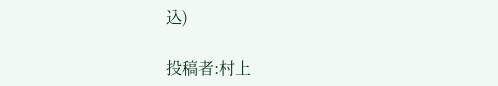込)

投稿者:村上